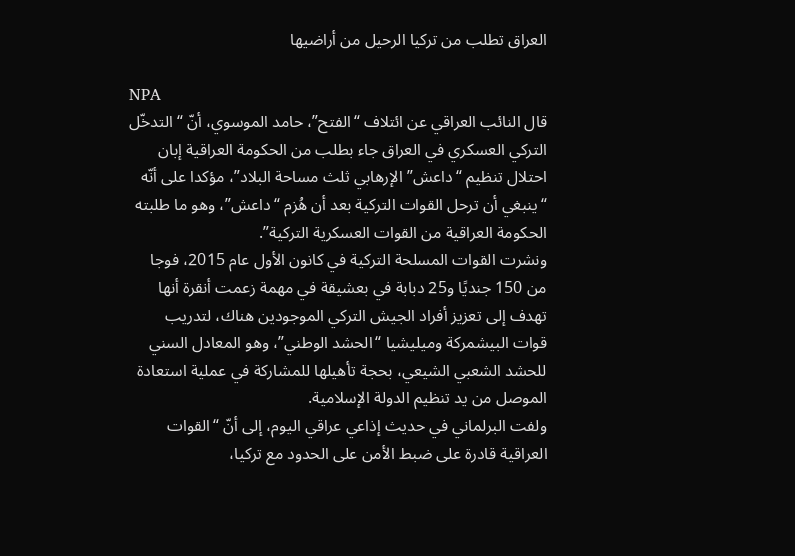العراق تطلب من تركيا الرحيل من أراضيها

NPA
قال النائب العراقي عن ائتلاف “الفتح”، حامد الموسوي، أنّ “التدخّل التركي العسكري في العراق جاء بطلب من الحكومة العراقية إبان احتلال تنظيم “داعش” الإرهابي ثلث مساحة البلاد”، مؤكدا على أنّه “ينبغي أن ترحل القوات التركية بعد أن هُزم “داعش”، وهو ما طلبته الحكومة العراقية من القوات العسكرية التركية”.
ونشرت القوات المسلحة التركية في كانون الأول عام 2015، فوجا من 150 جنديًا و25 دبابة في بعشيقة في مهمة زعمت أنقرة أنها تهدف إلى تعزيز أفراد الجيش التركي الموجودين هناك، لتدريب قوات البيشمركة وميليشيا “الحشد الوطني”، وهو المعادل السني للحشد الشعبي الشيعي، بحجة تأهيلها للمشاركة في عملية استعادة الموصل من يد تنظيم الدولة الإسلامية.
ولفت البرلماني في حديث إذاعي عراقي اليوم، إلى أنّ “القوات العراقية قادرة على ضبط الأمن على الحدود مع تركيا،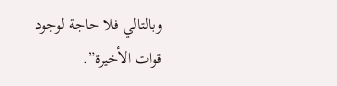وبالتالي فلا حاجة لوجود قوات الأخيرة”.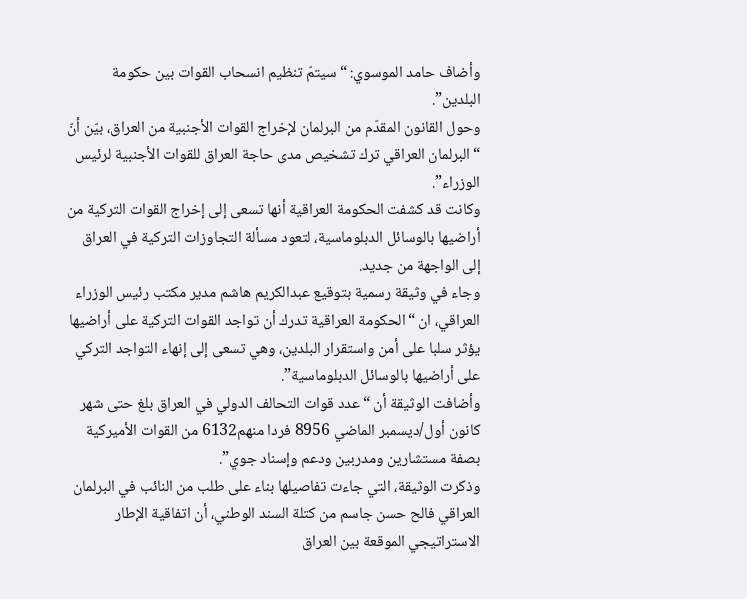وأضاف حامد الموسوي: “سيتمّ تنظيم انسحاب القوات بين حكومة البلدين”.
وحول القانون المقدّم من البرلمان لإخراج القوات الأجنبية من العراق، بيّن أنّ “البرلمان العراقي ترك تشخيص مدى حاجة العراق للقوات الأجنبية لرئيس الوزراء”.
وكانت قد كشفت الحكومة العراقية أنها تسعى إلى إخراج القوات التركية من أراضيها بالوسائل الدبلوماسية، لتعود مسألة التجاوزات التركية في العراق إلى الواجهة من جديد.
وجاء في وثيقة رسمية بتوقيع عبدالكريم هاشم مدير مكتب رئيس الوزراء العراقي، ان “الحكومة العراقية تدرك أن تواجد القوات التركية على أراضيها يؤثر سلبا على أمن واستقرار البلدين، وهي تسعى إلى إنهاء التواجد التركي على أراضيها بالوسائل الدبلوماسية”.
وأضافت الوثيقة أن “عدد قوات التحالف الدولي في العراق بلغ حتى شهر كانون أول/ديسمبر الماضي 8956 فردا منهم6132 من القوات الأميركية بصفة مستشارين ومدربين ودعم وإسناد جوي”.
وذكرت الوثيقة، التي جاءت تفاصيلها بناء على طلب من النائب في البرلمان العراقي فالح حسن جاسم من كتلة السند الوطني، أن اتفاقية الإطار الاستراتيجي الموقعة بين العراق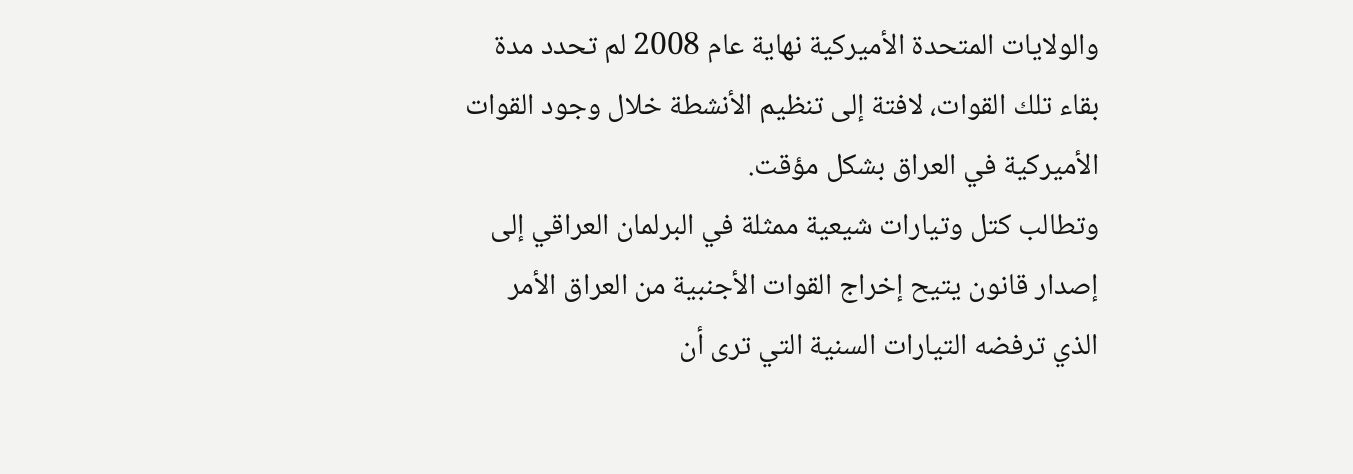والولايات المتحدة الأميركية نهاية عام 2008 لم تحدد مدة بقاء تلك القوات، لافتة إلى تنظيم الأنشطة خلال وجود القوات الأميركية في العراق بشكل مؤقت.
وتطالب كتل وتيارات شيعية ممثلة في البرلمان العراقي إلى إصدار قانون يتيح إخراج القوات الأجنبية من العراق الأمر الذي ترفضه التيارات السنية التي ترى أن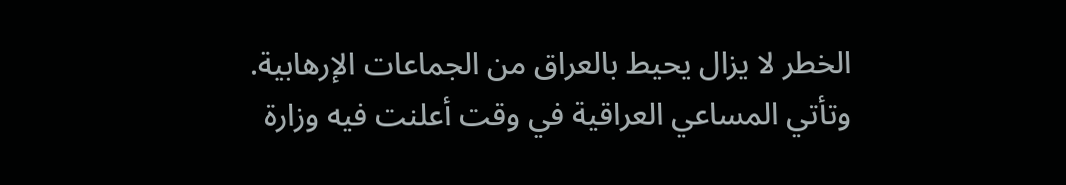الخطر لا يزال يحيط بالعراق من الجماعات الإرهابية.
وتأتي المساعي العراقية في وقت أعلنت فيه وزارة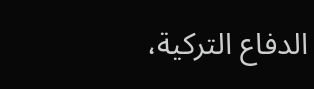الدفاع التركية،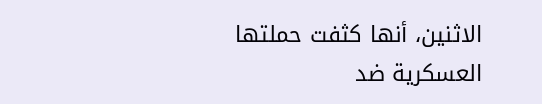الاثنين، أنها كثفت حملتها العسكرية ضد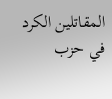المقاتلين الكرد في حزب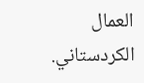العمال الكردستاني.